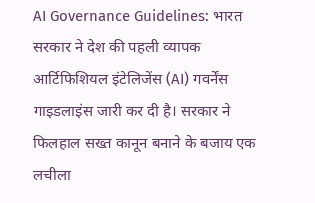AI Governance Guidelines: भारत सरकार ने देश की पहली व्यापक आर्टिफिशियल इंटेलिजेंस (AI) गवर्नेंस गाइडलाइंस जारी कर दी है। सरकार ने फिलहाल सख्त कानून बनाने के बजाय एक लचीला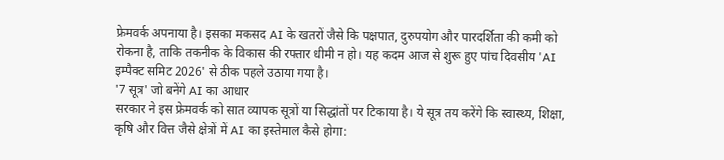फ्रेमवर्क अपनाया है। इसका मकसद AI के खतरों जैसे कि पक्षपात, दुरुपयोग और पारदर्शिता की कमी को रोकना है, ताकि तकनीक के विकास की रफ्तार धीमी न हो। यह कदम आज से शुरू हुए पांच दिवसीय 'AI इम्पैक्ट समिट 2026' से ठीक पहले उठाया गया है।
'7 सूत्र' जो बनेंगे AI का आधार
सरकार ने इस फ्रेमवर्क को सात व्यापक सूत्रों या सिद्धांतों पर टिकाया है। ये सूत्र तय करेंगे कि स्वास्थ्य, शिक्षा, कृषि और वित्त जैसे क्षेत्रों में AI का इस्तेमाल कैसे होगा: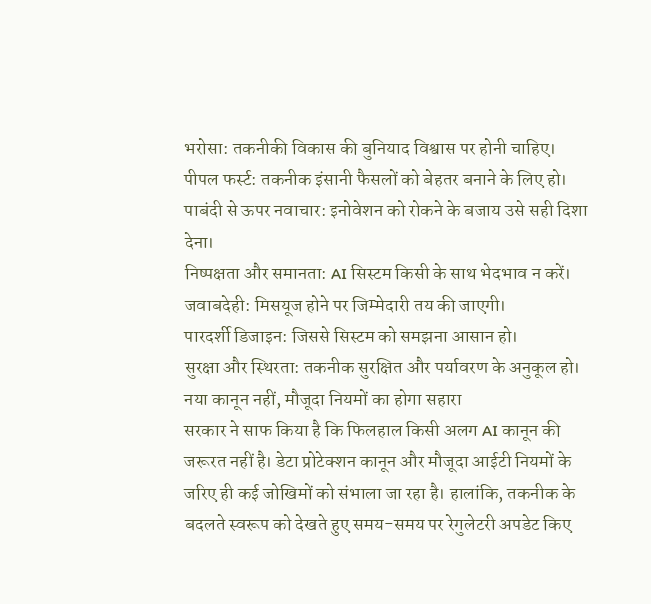भरोसा: तकनीकी विकास की बुनियाद विश्वास पर होनी चाहिए।
पीपल फर्स्ट: तकनीक इंसानी फैसलों को बेहतर बनाने के लिए हो।
पाबंदी से ऊपर नवाचार: इनोवेशन को रोकने के बजाय उसे सही दिशा देना।
निष्पक्षता और समानता: AI सिस्टम किसी के साथ भेदभाव न करें।
जवाबदेही: मिसयूज होने पर जिम्मेदारी तय की जाएगी।
पारदर्शी डिजाइन: जिससे सिस्टम को समझना आसान हो।
सुरक्षा और स्थिरता: तकनीक सुरक्षित और पर्यावरण के अनुकूल हो।
नया कानून नहीं, मौजूदा नियमों का होगा सहारा
सरकार ने साफ किया है कि फिलहाल किसी अलग AI कानून की जरूरत नहीं है। डेटा प्रोटेक्शन कानून और मौजूदा आईटी नियमों के जरिए ही कई जोखिमों को संभाला जा रहा है। हालांकि, तकनीक के बदलते स्वरूप को देखते हुए समय-समय पर रेगुलेटरी अपडेट किए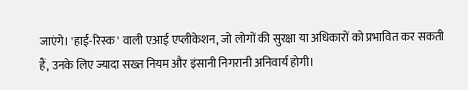जाएंगे। 'हाई-रिस्क' वाली एआई एप्लीकेशन, जो लोगों की सुरक्षा या अधिकारों को प्रभावित कर सकती हैं, उनके लिए ज्यादा सख्त नियम और इंसानी निगरानी अनिवार्य होगी।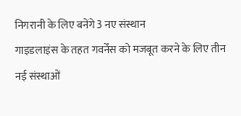निगरानी के लिए बनेंगे 3 नए संस्थान
गाइडलाइंस के तहत गवर्नेंस को मजबूत करने के लिए तीन नई संस्थाओं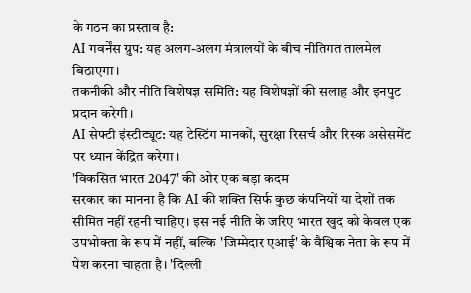के गठन का प्रस्ताव है:
AI गवर्नेंस ग्रुप: यह अलग-अलग मंत्रालयों के बीच नीतिगत तालमेल बिठाएगा।
तकनीकी और नीति विशेषज्ञ समिति: यह विशेषज्ञों की सलाह और इनपुट प्रदान करेगी।
AI सेफ्टी इंस्टीट्यूट: यह टेस्टिंग मानकों, सुरक्षा रिसर्च और रिस्क असेसमेंट पर ध्यान केंद्रित करेगा।
'विकसित भारत 2047' की ओर एक बड़ा कदम
सरकार का मानना है कि AI की शक्ति सिर्फ कुछ कंपनियों या देशों तक सीमित नहीं रहनी चाहिए। इस नई नीति के जरिए भारत खुद को केवल एक उपभोक्ता के रूप में नहीं, बल्कि 'जिम्मेदार एआई' के वैश्विक नेता के रूप में पेश करना चाहता है। 'दिल्ली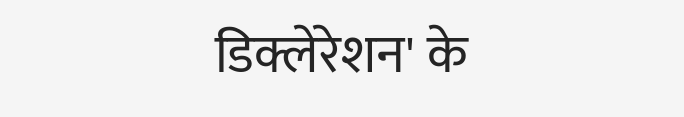डिक्लेरेशन' के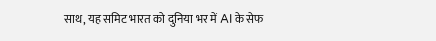साथ, यह समिट भारत को दुनिया भर में AI के सेफ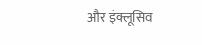और इंक्लूसिव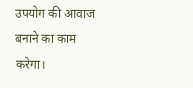उपयोग की आवाज बनाने का काम करेगा।